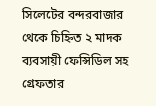সিলেটের বন্দরবাজার থেকে চিহ্নিত ২ মাদক ব্যবসায়ী ফেন্সিডিল সহ গ্রেফতার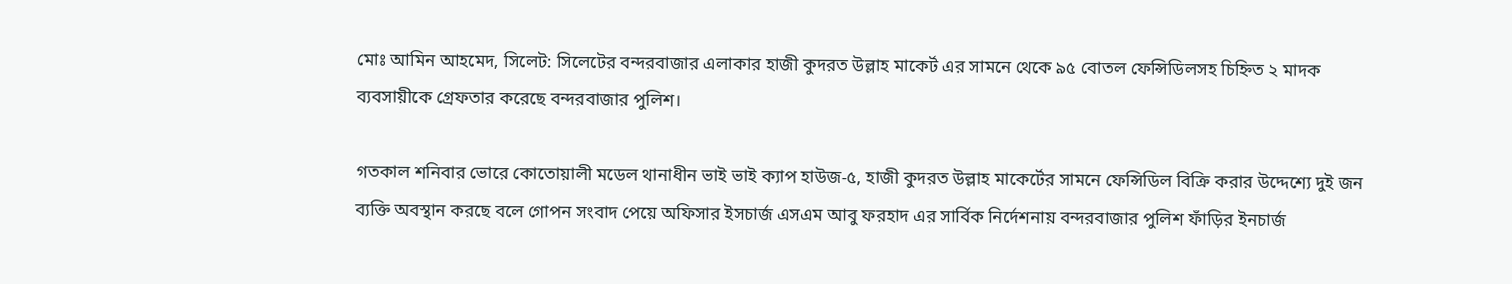মোঃ আমিন আহমেদ, সিলেট: সিলেটের বন্দরবাজার এলাকার হাজী কুদরত উল্লাহ মাকের্ট এর সামনে থেকে ৯৫ বোতল ফেন্সিডিলসহ চিহ্নিত ২ মাদক ব্যবসায়ীকে গ্রেফতার করেছে বন্দরবাজার পুলিশ।

গতকাল শনিবার ভোরে কোতোয়ালী মডেল থানাধীন ভাই ভাই ক্যাপ হাউজ-৫, হাজী কুদরত উল্লাহ মাকের্টের সামনে ফেন্সিডিল বিক্রি করার উদ্দেশ্যে দুই জন ব্যক্তি অবস্থান করছে বলে গোপন সংবাদ পেয়ে অফিসার ইসচার্জ এসএম আবু ফরহাদ এর সার্বিক নির্দেশনায় বন্দরবাজার পুলিশ ফাঁড়ির ইনচার্জ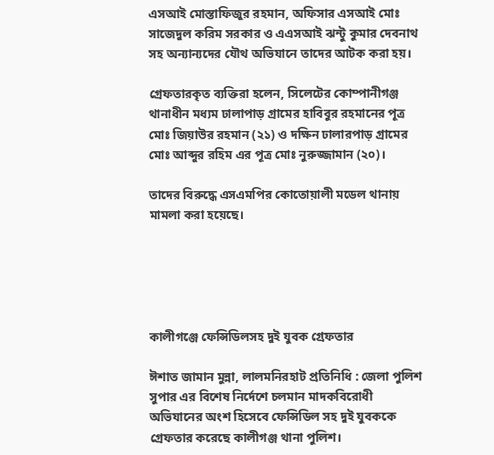এসআই মোস্তাফিজুর রহমান, অফিসার এসআই মোঃ সাজেদুল করিম সরকার ও এএসআই ঝন্টু কুমার দেবনাথ সহ অন্যান্যদের যৌথ অভিযানে তাদের আটক করা হয়।

গ্রেফতারকৃত ব্যক্তিরা হলেন, সিলেটের কোম্পানীগঞ্জ থানাধীন মধ্যম ঢালাপাড় গ্রামের হাবিবুর রহমানের পূত্র মোঃ জিয়াউর রহমান (২১) ও দক্ষিন ঢালারপাড় গ্রামের মোঃ আব্দুর রহিম এর পূত্র মোঃ নুরুজ্জামান (২০)।

তাদের বিরুদ্ধে এসএমপির কোতোয়ালী মডেল থানায় মামলা করা হয়েছে।





কালীগঞ্জে ফেন্সিডিলসহ দুই যুবক গ্রেফতার

ঈশাত জামান মুন্না, লালমনিরহাট প্রতিনিধি : জেলা পুলিশ সুপার এর বিশেষ নির্দেশে চলমান মাদকবিরোধী অভিযানের অংশ হিসেবে ফেন্সিডিল সহ দুই যুবককে গ্রেফতার করেছে কালীগঞ্জ থানা পুলিশ।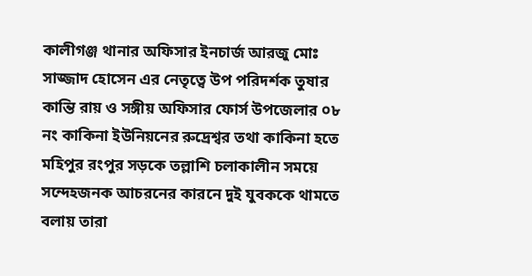কালীগঞ্জ থানার অফিসার ইনচার্জ আরজু মোঃ সাজ্জাদ হোসেন এর নেতৃত্বে উপ পরিদর্শক তুষার কান্তি রায় ও সঙ্গীয় অফিসার ফোর্স উপজেলার ০৮ নং কাকিনা ইউনিয়নের রুদ্রেশ্বর তথা কাকিনা হতে মহিপুর রংপুর সড়কে তল্লাশি চলাকালীন সময়ে সন্দেহজনক আচরনের কারনে দুই যুবককে থামতে বলায় তারা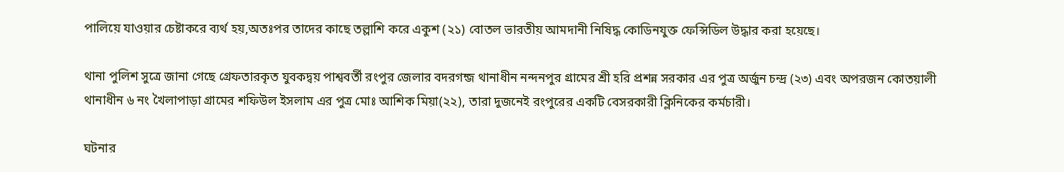পালিয়ে যাওয়ার চেষ্টাকরে ব্যর্থ হয়,অতঃপর তাদের কাছে তল্লাশি করে একুশ (২১) বোতল ভারতীয় আমদানী নিষিদ্ধ কোডিনযুক্ত ফেন্সিডিল উদ্ধার করা হয়েছে।

থানা পুলিশ সুত্রে জানা গেছে গ্রেফতারকৃত যুবকদ্বয় পাশ্ববর্তী রংপুর জেলার বদরগন্জ থানাধীন নন্দনপুর গ্রামের শ্রী হরি প্রশন্ন সরকার এর পুত্র অর্জুন চন্দ্র (২৩) এবং অপরজন কোতয়ালী থানাধীন ৬ নং খৈলাপাড়া গ্রামের শফিউল ইসলাম এর পুত্র মোঃ আশিক মিয়া(২২), তারা দুজনেই রংপুরের একটি বেসরকারী ক্লিনিকের কর্মচারী।

ঘটনার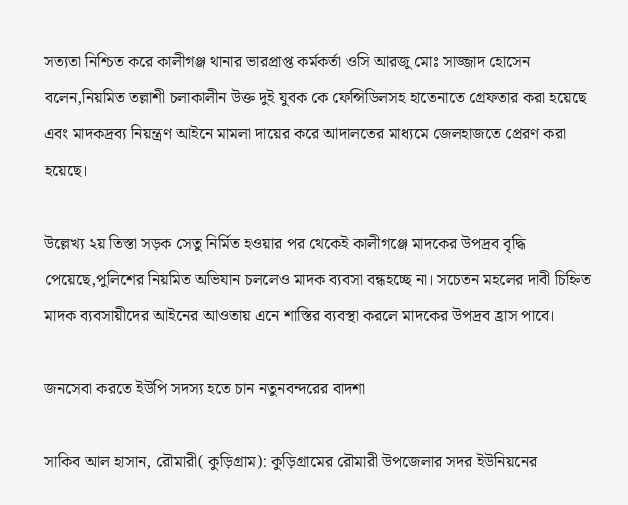সত্যতা নিশ্চিত করে কালীগঞ্জ থানার ভারপ্রাপ্ত কর্মকর্তা ওসি আরজু মোঃ সাজ্জাদ হোসেন বলেন,নিয়মিত তল্লাশী চলাকালীন উক্ত দুই যুবক কে ফেন্সিডিলসহ হাতেনাতে গ্রেফতার করা হয়েছে এবং মাদকদ্রব্য নিয়ন্ত্রণ আইনে মামলা দায়ের করে আদালতের মাধ্যমে জেলহাজতে প্রেরণ করা হয়েছে।

উল্লেখ্য ২য় তিস্তা সড়ক সেতু নির্মিত হওয়ার পর থেকেই কালীগঞ্জে মাদকের উপদ্রব বৃদ্ধি পেয়েছে,পুলিশের নিয়মিত অভিযান চললেও মাদক ব্যবসা বন্ধহচ্ছে না। সচেতন মহলের দাবী চিহ্নিত মাদক ব্যবসায়ীদের আইনের আওতায় এনে শাস্তির ব্যবস্থা করলে মাদকের উপদ্রব হ্রাস পাবে।

জনসেবা করতে ইউপি সদস্য হতে চান নতুনবন্দরের বাদশা

সাকিব আল হাসান, রৌমারী( কুড়িগ্রাম): কুড়িগ্রামের রৌমারী উপজেলার সদর ইউনিয়নের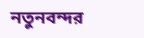নতুনবন্দর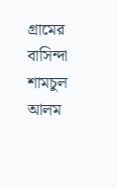গ্রামের বাসিন্দা শামচুল আলম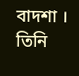বাদশা । তিনি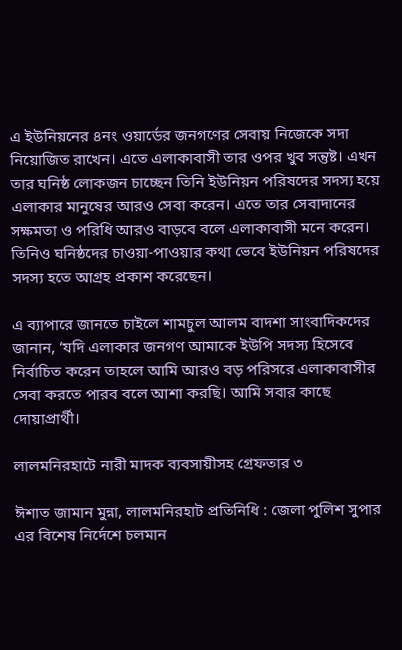এ ইউনিয়নের ৪নং ওয়ার্ডের জনগণের সেবায় নিজেকে সদা নিয়োজিত রাখেন। এতে এলাকাবাসী তার ওপর খুব সন্তুষ্ট। এখন তার ঘনিষ্ঠ লোকজন চাচ্ছেন তিনি ইউনিয়ন পরিষদের সদস্য হয়ে এলাকার মানুষের আরও সেবা করেন। এতে তার সেবাদানের সক্ষমতা ও পরিধি আরও বাড়বে বলে এলাকাবাসী মনে করেন। তিনিও ঘনিষ্ঠদের চাওয়া-পাওয়ার কথা ভেবে ইউনিয়ন পরিষদের সদস্য হতে আগ্রহ প্রকাশ করেছেন।

এ ব্যাপারে জানতে চাইলে শামচুল আলম বাদশা সাংবাদিকদের জানান, ‘যদি এলাকার জনগণ আমাকে ইউপি সদস্য হিসেবে নির্বাচিত করেন তাহলে আমি আরও বড় পরিসরে এলাকাবাসীর সেবা করতে পারব বলে আশা করছি। আমি সবার কাছে দোয়াপ্রার্থী।

লালমনিরহাটে নারী মাদক ব্যবসায়ীসহ গ্রেফতার ৩

ঈশাত জামান মুন্না, লালমনিরহাট প্রতিনিধি : জেলা পুলিশ সুপার এর বিশেষ নির্দেশে চলমান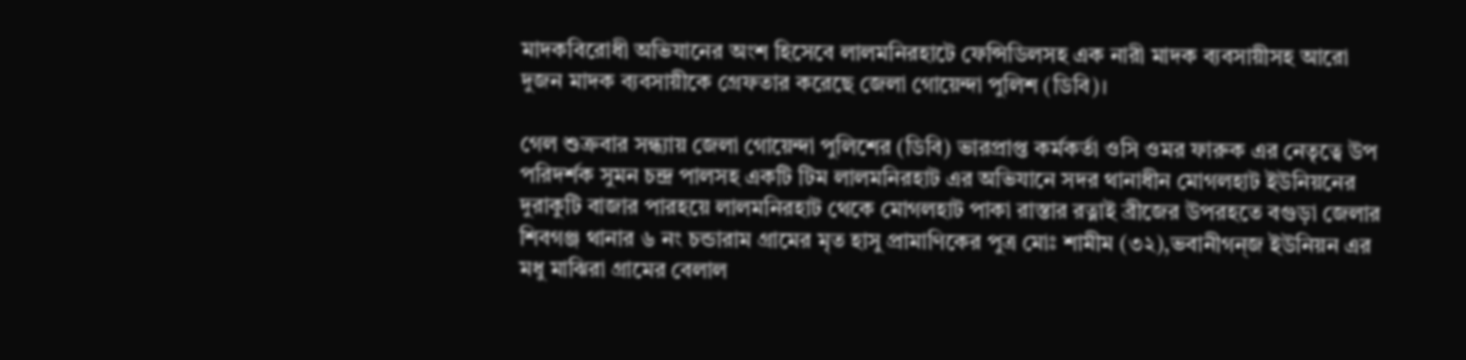মাদকবিরোধী অভিযানের অংশ হিসেবে লালমনিরহাটে ফেন্সিডিলসহ এক নারী মাদক ব্যবসায়ীসহ আরো দুজন মাদক ব্যবসায়ীকে গ্রেফতার করেছে জেলা গোয়েন্দা পুলিশ (ডিবি)।

গেল শুক্রবার সন্ধ্যায় জেলা গোয়েন্দা পুলিশের (ডিবি) ভারপ্রাপ্ত কর্মকর্তা ওসি ওমর ফারুক এর নেতৃত্বে উপ পরিদর্শক সুমন চন্দ্র পালসহ একটি টিম লালমনিরহাট এর অভিযানে সদর থানাধীন মোগলহাট ইউনিয়নের দুরাকুটি বাজার পারহয়ে লালমনিরহাট থেকে মোগলহাট পাকা রাস্তার রত্নাই ব্রীজের উপরহতে বগুড়া জেলার শিবগঞ্জ থানার ৬ নং চন্ডারাম গ্রামের মৃত হাসু প্রামাণিকের পুত্র মোঃ শামীম (৩২),ভবানীগন্জ ইউনিয়ন এর মধু মাঝিরা গ্রামের বেলাল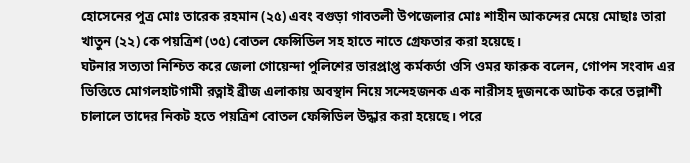হোসেনের পুত্র মোঃ তারেক রহমান (২৫) এবং বগুড়া গাবতলী উপজেলার মোঃ শাহীন আকন্দের মেয়ে মোছাঃ তারা খাতুন (২২) কে পয়ত্রিশ (৩৫) বোতল ফেন্সিডিল সহ হাতে নাতে গ্রেফতার করা হয়েছে।
ঘটনার সত্যতা নিশ্চিত করে জেলা গোয়েন্দা পুলিশের ভারপ্রাপ্ত কর্মকর্তা ওসি ওমর ফারুক বলেন, গোপন সংবাদ এর ভিত্তিতে মোগলহাটগামী রত্নাই ব্রীজ এলাকায় অবস্থান নিয়ে সন্দেহজনক এক নারীসহ দুজনকে আটক করে তল্লাশী চালালে তাদের নিকট হতে পয়ত্রিশ বোতল ফেন্সিডিল উদ্ধার করা হয়েছে। পরে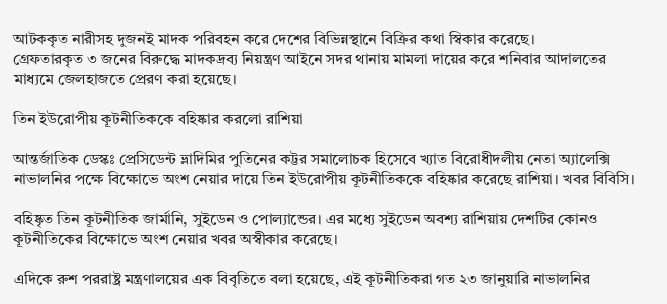আটককৃত নারীসহ দুজনই মাদক পরিবহন করে দেশের বিভিন্নস্থানে বিক্রির কথা স্বিকার করেছে।
গ্রেফতারকৃত ৩ জনের বিরুদ্ধে মাদকদ্রব্য নিয়ন্ত্রণ আইনে সদর থানায় মামলা দায়ের করে শনিবার আদালতের মাধ্যমে জেলহাজতে প্রেরণ করা হয়েছে।

তিন ইউরোপীয় কূটনীতিককে বহিষ্কার করলো রাশিয়া

আন্তর্জাতিক ডেস্কঃ প্রেসিডেন্ট ভ্লাদিমির পুতিনের কট্টর সমালোচক হিসেবে খ্যাত বিরোধীদলীয় নেতা অ্যালেক্সি নাভালনির পক্ষে বিক্ষোভে অংশ নেয়ার দায়ে তিন ইউরোপীয় কূটনীতিককে বহিষ্কার করেছে রাশিয়া। খবর বিবিসি।

বহিষ্কৃত তিন কূটনীতিক জার্মানি, সুইডেন ও পোল্যান্ডের। এর মধ্যে সুইডেন অবশ্য রাশিয়ায় দেশটির কোনও কূটনীতিকের বিক্ষোভে অংশ নেয়ার খবর অস্বীকার করেছে।

এদিকে রুশ পররাষ্ট্র মন্ত্রণালয়ের এক বিবৃতিতে বলা হয়েছে, এই কূটনীতিকরা গত ২৩ জানুয়ারি নাভালনির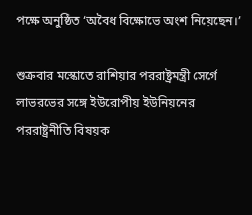পক্ষে অনুষ্ঠিত ‘অবৈধ বিক্ষোভে অংশ নিয়েছেন।’

শুক্রবার মস্কোতে রাশিয়ার পররাষ্ট্রমন্ত্রী সের্গে লাভরভের সঙ্গে ইউরোপীয় ইউনিয়নের পররাষ্ট্রনীতি বিষয়ক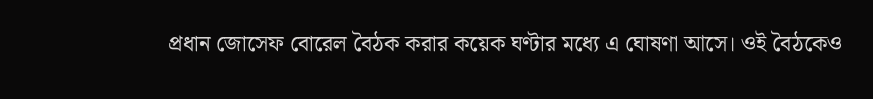প্রধান জোসেফ বোরেল বৈঠক করার কয়েক ঘণ্টার মধ্যে এ ঘোষণা আসে। ওই বৈঠকেও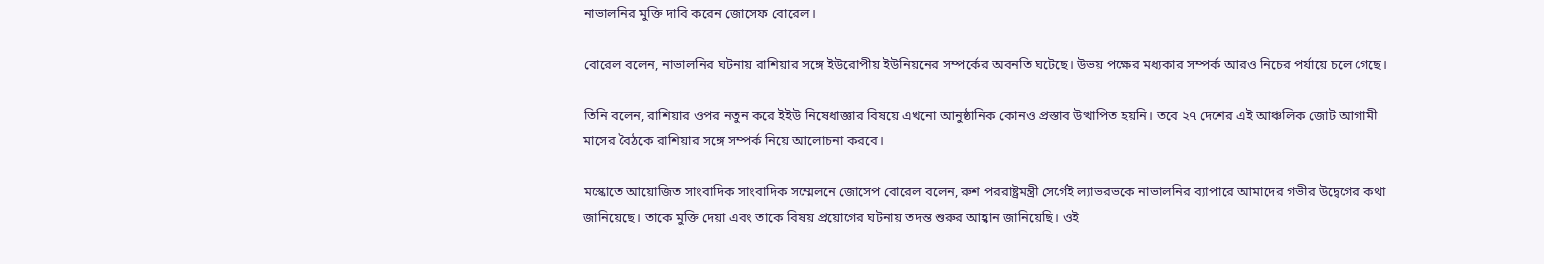নাভালনির মুক্তি দাবি করেন জোসেফ বোরেল।

বোরেল বলেন, নাভালনির ঘটনায় রাশিয়ার সঙ্গে ইউরোপীয় ইউনিয়নের সম্পর্কের অবনতি ঘটেছে। উভয় পক্ষের মধ্যকার সম্পর্ক আরও নিচের পর্যায়ে চলে গেছে।

তিনি বলেন, রাশিয়ার ওপর নতুন করে ইইউ নিষেধাজ্ঞার বিষয়ে এখনো আনুষ্ঠানিক কোনও প্রস্তাব উত্থাপিত হয়নি। তবে ২৭ দেশের এই আঞ্চলিক জোট আগামী মাসের বৈঠকে রাশিয়ার সঙ্গে সম্পর্ক নিয়ে আলোচনা করবে।

মস্কোতে আয়োজিত সাংবাদিক সাংবাদিক সম্মেলনে জোসেপ বোরেল বলেন, রুশ পররাষ্ট্রমন্ত্রী সের্গেই ল্যাভরভকে নাভালনির ব্যাপারে আমাদের গভীর উদ্বেগের কথা জানিয়েছে। তাকে মুক্তি দেয়া এবং তাকে বিষয় প্রয়োগের ঘটনায় তদন্ত শুরুর আহ্বান জানিয়েছি। ওই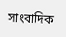সাংবাদিক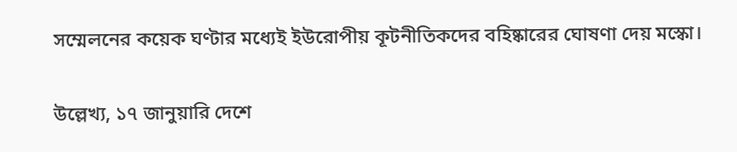সম্মেলনের কয়েক ঘণ্টার মধ্যেই ইউরোপীয় কূটনীতিকদের বহিষ্কারের ঘোষণা দেয় মস্কো।

উল্লেখ্য, ১৭ জানুয়ারি দেশে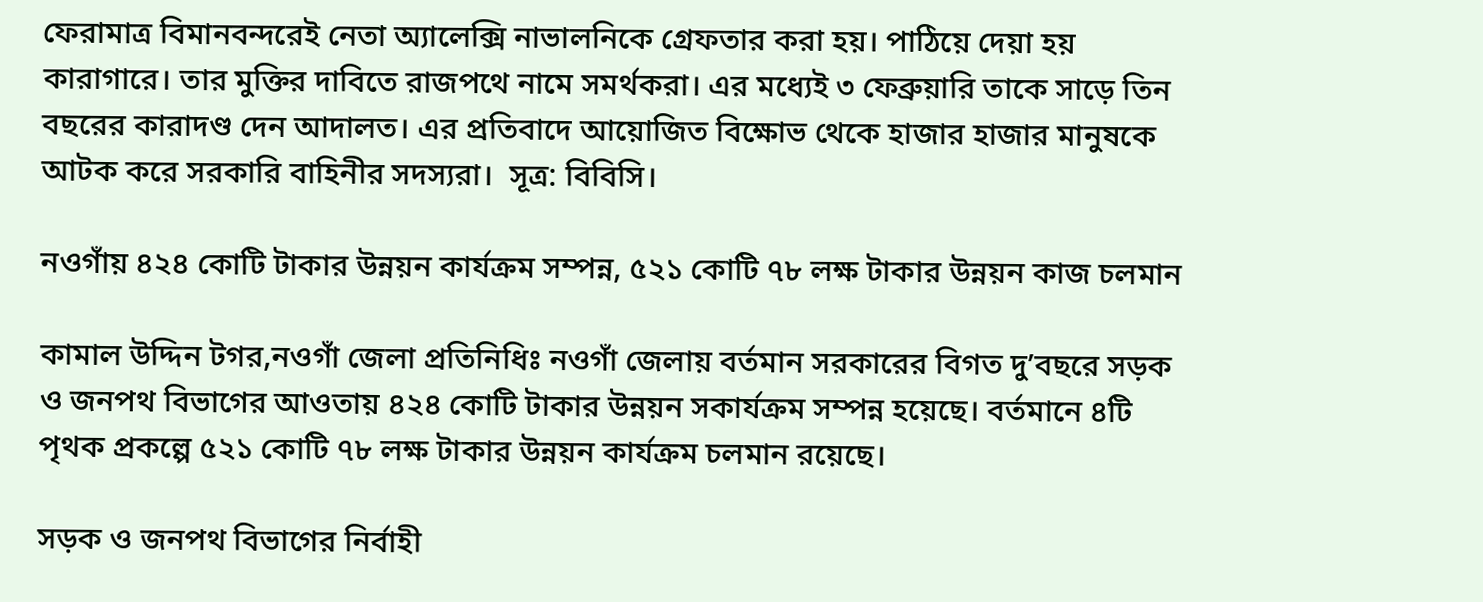ফেরামাত্র বিমানবন্দরেই নেতা অ্যালেক্সি নাভালনিকে গ্রেফতার করা হয়। পাঠিয়ে দেয়া হয় কারাগারে। তার মুক্তির দাবিতে রাজপথে নামে সমর্থকরা। এর মধ্যেই ৩ ফেব্রুয়ারি তাকে সাড়ে তিন বছরের কারাদণ্ড দেন আদালত। এর প্রতিবাদে আয়োজিত বিক্ষোভ থেকে হাজার হাজার মানুষকে আটক করে সরকারি বাহিনীর সদস্যরা।  সূত্র: বিবিসি।

নওগাঁয় ৪২৪ কোটি টাকার উন্নয়ন কার্যক্রম সম্পন্ন, ৫২১ কোটি ৭৮ লক্ষ টাকার উন্নয়ন কাজ চলমান

কামাল উদ্দিন টগর,নওগাঁ জেলা প্রতিনিধিঃ নওগাঁ জেলায় বর্তমান সরকারের বিগত দু’বছরে সড়ক ও জনপথ বিভাগের আওতায় ৪২৪ কোটি টাকার উন্নয়ন সকার্যক্রম সম্পন্ন হয়েছে। বর্তমানে ৪টি পৃথক প্রকল্পে ৫২১ কোটি ৭৮ লক্ষ টাকার উন্নয়ন কার্যক্রম চলমান রয়েছে।

সড়ক ও জনপথ বিভাগের নির্বাহী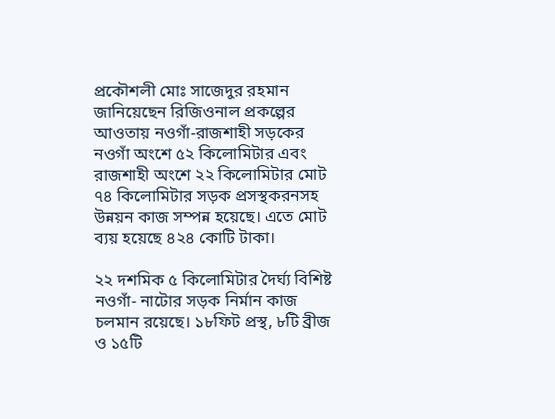প্রকৌশলী মোঃ সাজেদুর রহমান জানিয়েছেন রিজিওনাল প্রকল্পের আওতায় নওগাঁ-রাজশাহী সড়কের নওগাঁ অংশে ৫২ কিলোমিটার এবং রাজশাহী অংশে ২২ কিলোমিটার মোট ৭৪ কিলোমিটার সড়ক প্রসস্থকরনসহ উন্নয়ন কাজ সম্পন্ন হয়েছে। এতে মোট ব্যয় হয়েছে ৪২৪ কোটি টাকা।

২২ দশমিক ৫ কিলোমিটার দৈর্ঘ্য বিশিষ্ট নওগাঁ- নাটোর সড়ক নির্মান কাজ চলমান রয়েছে। ১৮ফিট প্রস্থ, ৮টি ব্রীজ ও ১৫টি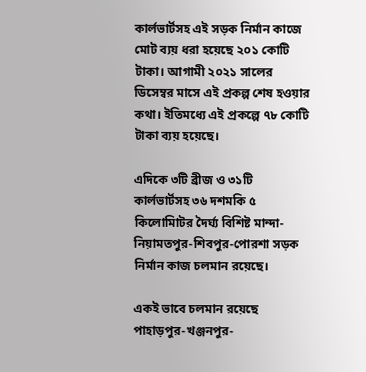কার্লভার্টসহ এই সড়ক নির্মান কাজে মোট ব্যয় ধরা হয়েছে ২০১ কোটি টাকা। আগামী ২০২১ সালের ডিসেম্বর মাসে এই প্রকল্প শেষ হওয়ার কথা। ইতিমধ্যে এই প্রকল্পে ৭৮ কোটি টাকা ব্যয় হয়েছে।

এদিকে ৩টি ব্রীজ ও ৩১টি কার্লভার্টসহ ৩৬ দশমকি ৫ কিলোমিাটর দৈর্ঘ্য বিশিষ্ট মান্দা-নিয়ামতপুর-শিবপুর-পোরশা সড়ক নির্মান কাজ চলমান রয়েছে।

একই ভাবে চলমান রয়েছে পাহাড়পুর-খঞ্জনপুর-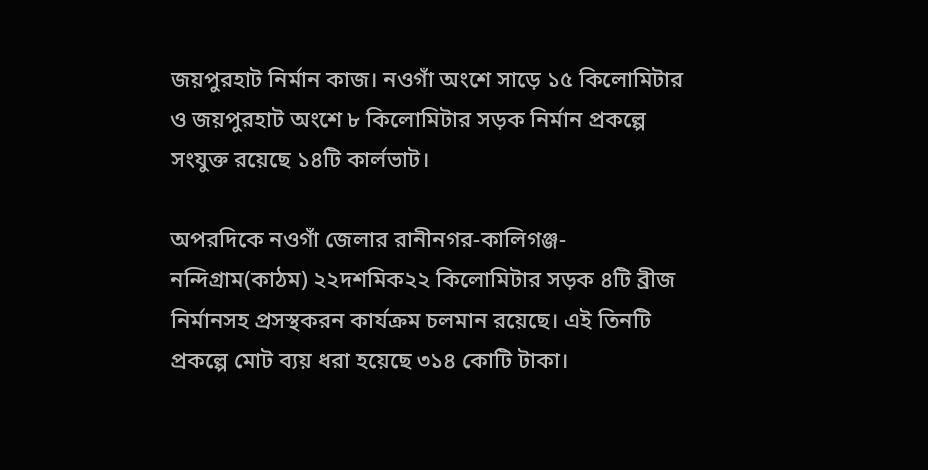জয়পুরহাট নির্মান কাজ। নওগাঁ অংশে সাড়ে ১৫ কিলোমিটার ও জয়পুরহাট অংশে ৮ কিলোমিটার সড়ক নির্মান প্রকল্পে সংযুক্ত রয়েছে ১৪টি কার্লভাট।

অপরদিকে নওগাঁ জেলার রানীনগর-কালিগঞ্জ-নন্দিগ্রাম(কাঠম) ২২দশমিক২২ কিলোমিটার সড়ক ৪টি ব্রীজ নির্মানসহ প্রসস্থকরন কার্যক্রম চলমান রয়েছে। এই তিনটি প্রকল্পে মোট ব্যয় ধরা হয়েছে ৩১৪ কোটি টাকা।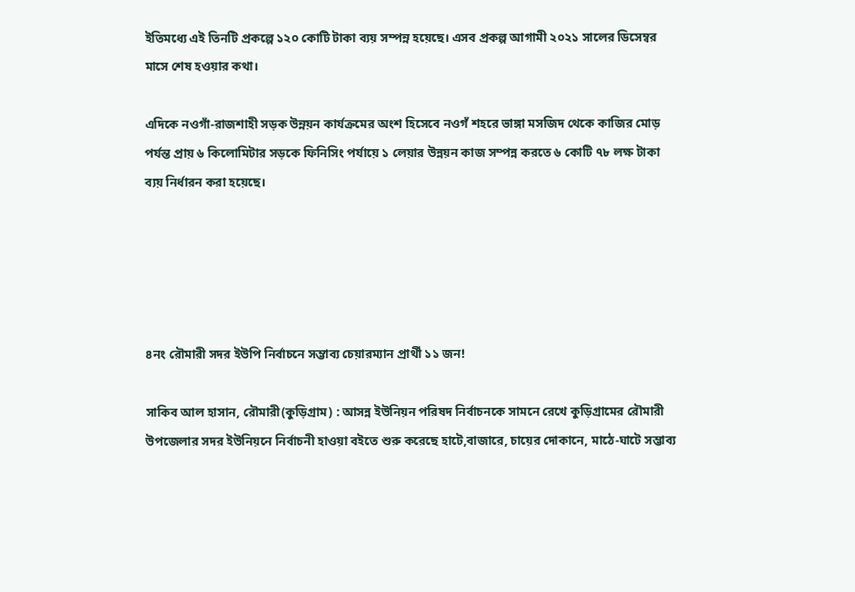ইতিমধ্যে এই তিনটি প্রকল্পে ১২০ কোটি টাকা ব্যয় সম্পন্ন হয়েছে। এসব প্রকল্প আগামী ২০২১ সালের ডিসেম্বর মাসে শেষ হওয়ার কথা।

এদিকে নওগাঁ-রাজশাহী সড়ক উন্নয়ন কার্যক্রমের অংশ হিসেবে নওগঁ শহরে ভাঙ্গা মসজিদ থেকে কাজির মোড় পর্যন্ত প্রায় ৬ কিলোমিটার সড়কে ফিনিসিং পর্যায়ে ১ লেয়ার উন্নয়ন কাজ সম্পন্ন করতে ৬ কোটি ৭৮ লক্ষ টাকা ব্যয় নির্ধারন করা হয়েছে।





৪নং রৌমারী সদর ইউপি নির্বাচনে সম্ভাব্য চেয়ারম্যান প্রার্থী ১১ জন!

সাকিব আল হাসান, রৌমারী(কুড়িগ্রাম) : আসন্ন ইউনিয়ন পরিষদ নির্বাচনকে সামনে রেখে কুড়িগ্রামের রৌমারী উপজেলার সদর ইউনিয়নে নির্বাচনী হাওয়া বইতে শুরু করেছে হাটে,বাজারে, চায়ের দোকানে, মাঠে-ঘাটে সম্ভাব্য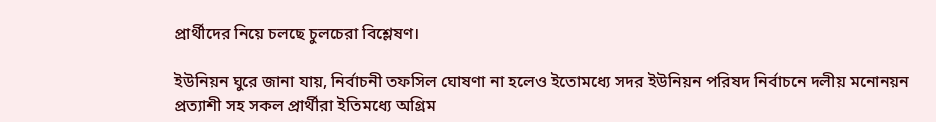প্রার্থীদের নিয়ে চলছে চুলচেরা বিশ্লেষণ।

ইউনিয়ন ঘুরে জানা যায়, নির্বাচনী তফসিল ঘোষণা না হলেও ইতোমধ্যে সদর ইউনিয়ন পরিষদ নির্বাচনে দলীয় মনোনয়ন প্রত্যাশী সহ সকল প্রার্থীরা ইতিমধ্যে অগ্রিম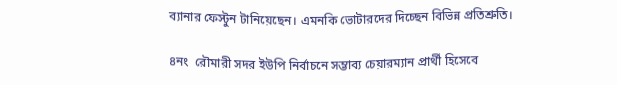ব্যানার ফেস্টুন টানিয়েছেন। এমনকি ভোটারদের দিচ্ছেন বিভিন্ন প্রতিশ্রুতি।

৪নং  রৌমারী সদর ইউপি নির্বাচনে সম্ভাব্য চেয়ারম্যান প্রার্থী হিসেবে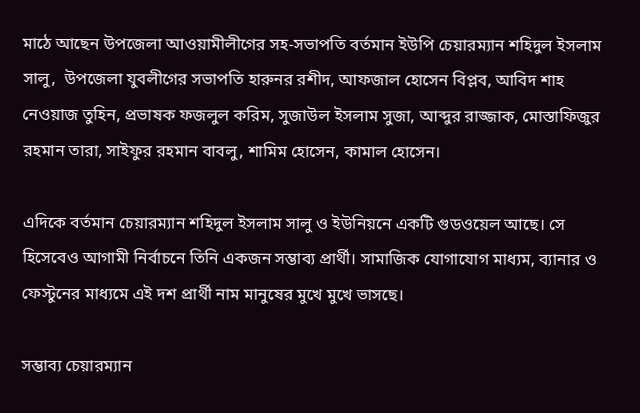মাঠে আছেন উপজেলা আওয়ামীলীগের সহ-সভাপতি বর্তমান ইউপি চেয়ারম্যান শহিদুল ইসলাম সালু,  উপজেলা যুবলীগের সভাপতি হারুনর রশীদ, আফজাল হোসেন বিপ্লব, আবিদ শাহ নেওয়াজ তুহিন, প্রভাষক ফজলুল করিম, সুজাউল ইসলাম সুজা, আব্দুর রাজ্জাক, মোস্তাফিজুর রহমান তারা, সাইফুর রহমান বাবলু, শামিম হোসেন, কামাল হোসেন।

এদিকে বর্তমান চেয়ারম্যান শহিদুল ইসলাম সালু ও ইউনিয়নে একটি গুডওয়েল আছে। সে হিসেবেও আগামী নির্বাচনে তিনি একজন সম্ভাব্য প্রার্থী। সামাজিক যোগাযোগ মাধ্যম, ব্যানার ও ফেস্টুনের মাধ্যমে এই দশ প্রার্থী নাম মানুষের মুখে মুখে ভাসছে।

সম্ভাব্য চেয়ারম্যান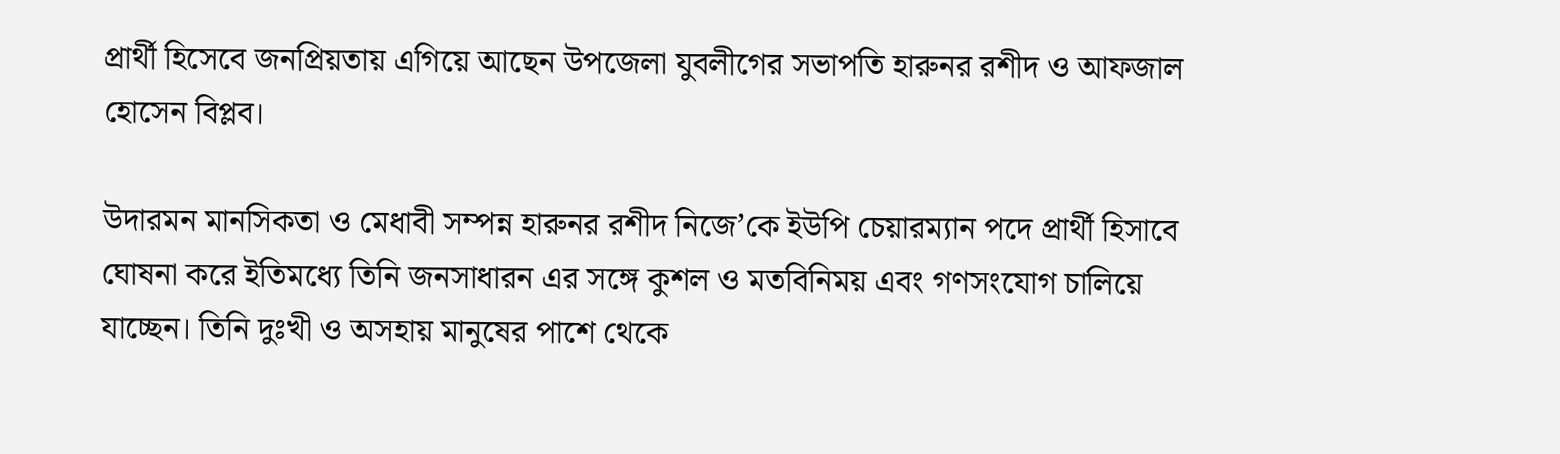প্রার্থী হিসেবে জনপ্রিয়তায় এগিয়ে আছেন উপজেলা যুবলীগের সভাপতি হারুনর রশীদ ও আফজাল হোসেন বিপ্লব।

উদারমন মানসিকতা ও মেধাবী সম্পন্ন হারুনর রশীদ নিজে’কে ইউপি চেয়ারম্যান পদে প্রার্থী হিসাবে ঘোষনা করে ইতিমধ্যে তিনি জনসাধারন এর সঙ্গে কুশল ও মতবিনিময় এবং গণসংযোগ চালিয়ে যাচ্ছেন। তিনি দুঃখী ও অসহায় মানুষের পাশে থেকে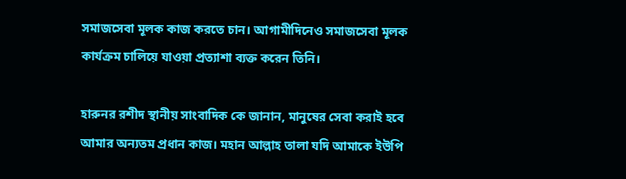সমাজসেবা মূলক কাজ করতে চান। আগামীদিনেও সমাজসেবা মূলক কার্যক্রম চালিয়ে যাওয়া প্রত্যাশা ব্যক্ত করেন তিনি।

হারুনর রশীদ স্থানীয় সাংবাদিক কে জানান, মানুষের সেবা করাই হবে আমার অন্যতম প্রধান কাজ। মহান আল্লাহ তালা যদি আমাকে ইউপি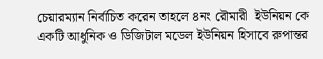চেয়ারম্যান নির্বাচিত করেন তাহলে ৪নং রৌমারী  ইউনিয়ন কে একটি আধুনিক ও ডিজিটাল মডেল ইউনিয়ন হিসাবে রুপান্তর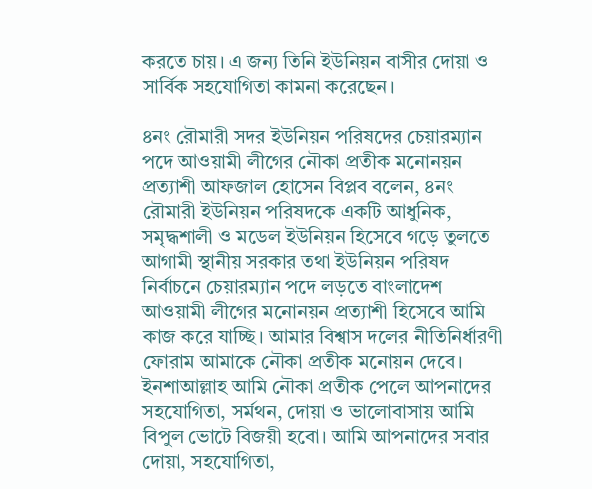করতে চায়। এ জন্য তিনি ইউনিয়ন বাসীর দোয়া ও সার্বিক সহযোগিতা কামনা করেছেন।

৪নং রৌমারী সদর ইউনিয়ন পরিষদের চেয়ারম্যান পদে আওয়ামী লীগের নৌকা প্রতীক মনোনয়ন প্রত্যাশী আফজাল হোসেন বিপ্লব বলেন, ৪নং রৌমারী ইউনিয়ন পরিষদকে একটি আধুনিক, সমৃদ্ধশালী ও মডেল ইউনিয়ন হিসেবে গড়ে তুলতে আগামী স্থানীয় সরকার তথা ইউনিয়ন পরিষদ নির্বাচনে চেয়ারম্যান পদে লড়তে বাংলাদেশ আওয়ামী লীগের মনোনয়ন প্রত্যাশী হিসেবে আমি কাজ করে যাচ্ছি। আমার বিশ্বাস দলের নীতিনির্ধারণী ফোরাম আমাকে নৌকা প্রতীক মনোয়ন দেবে। ইনশাআল্লাহ আমি নৌকা প্রতীক পেলে আপনাদের সহযোগিতা, সর্মথন, দোয়া ও ভালোবাসায় আমি বিপুল ভোটে বিজয়ী হবো। আমি আপনাদের সবার দোয়া, সহযোগিতা,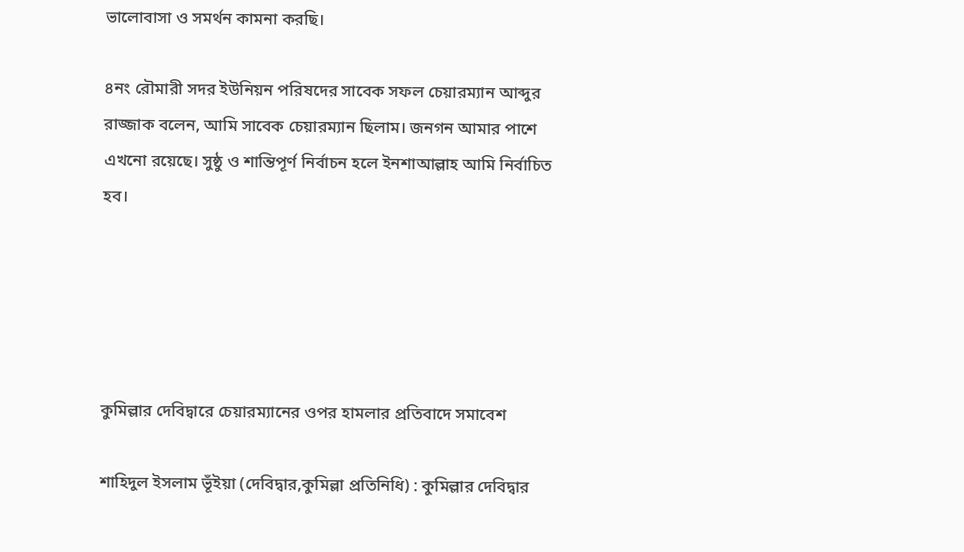ভালোবাসা ও সমর্থন কামনা করছি।

৪নং রৌমারী সদর ইউনিয়ন পরিষদের সাবেক সফল চেয়ারম্যান আব্দুর রাজ্জাক বলেন, আমি সাবেক চেয়ারম্যান ছিলাম। জনগন আমার পাশে এখনো রয়েছে। সুষ্ঠু ও শান্তিপূর্ণ নির্বাচন হলে ইনশাআল্লাহ আমি নির্বাচিত হব।





কুমিল্লার দেবিদ্বারে চেয়ারম্যানের ওপর হামলার প্রতিবাদে সমাবেশ

শাহিদুল ইসলাম ভূঁইয়া (দেবিদ্বার,কুমিল্লা প্রতিনিধি) : কুমিল্লার দেবিদ্বার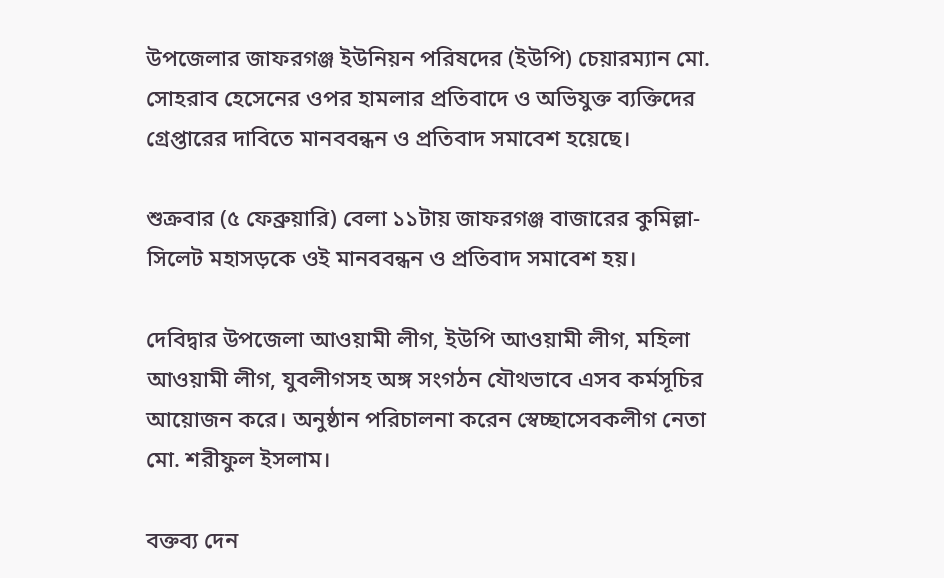উপজেলার জাফরগঞ্জ ইউনিয়ন পরিষদের (ইউপি) চেয়ারম্যান মো. সোহরাব হেসেনের ওপর হামলার প্রতিবাদে ও অভিযুক্ত ব্যক্তিদের গ্রেপ্তারের দাবিতে মানববন্ধন ও প্রতিবাদ সমাবেশ হয়েছে।

শুক্রবার (৫ ফেব্রুয়ারি) বেলা ১১টায় জাফরগঞ্জ বাজারের কুমিল্লা-সিলেট মহাসড়কে ওই মানববন্ধন ও প্রতিবাদ সমাবেশ হয়।

দেবিদ্বার উপজেলা আওয়ামী লীগ, ইউপি আওয়ামী লীগ, মহিলা আওয়ামী লীগ, যুবলীগসহ অঙ্গ সংগঠন যৌথভাবে এসব কর্মসূচির আয়োজন করে। অনুষ্ঠান পরিচালনা করেন স্বেচ্ছাসেবকলীগ নেতা মো. শরীফুল ইসলাম।

বক্তব্য দেন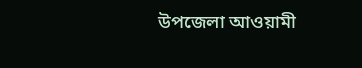উপজেলা আওয়ামী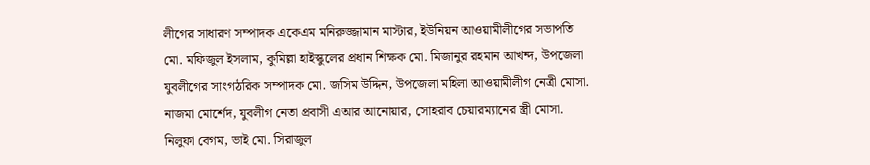লীগের সাধারণ সম্পাদক একেএম মনিরুজ্জামান মাস্টার, ইউনিয়ন আওয়ামীলীগের সভাপতি মো. মফিজুল ইসলাম, কুমিল্লা হাইস্কুলের প্রধান শিক্ষক মো. মিজানুর রহমান আখন্দ, উপজেলা যুবলীগের সাংগঠরিক সম্পাদক মো. জসিম উদ্দিন, উপজেলা মহিলা আওয়ামীলীগ নেত্রী মোসা. নাজমা মোর্শেদ, যুবলীগ নেতা প্রবাসী এআর আনোয়ার, সোহরাব চেয়ারম্যানের স্ত্রী মোসা. নিলুফা বেগম, ভাই মো. সিরাজুল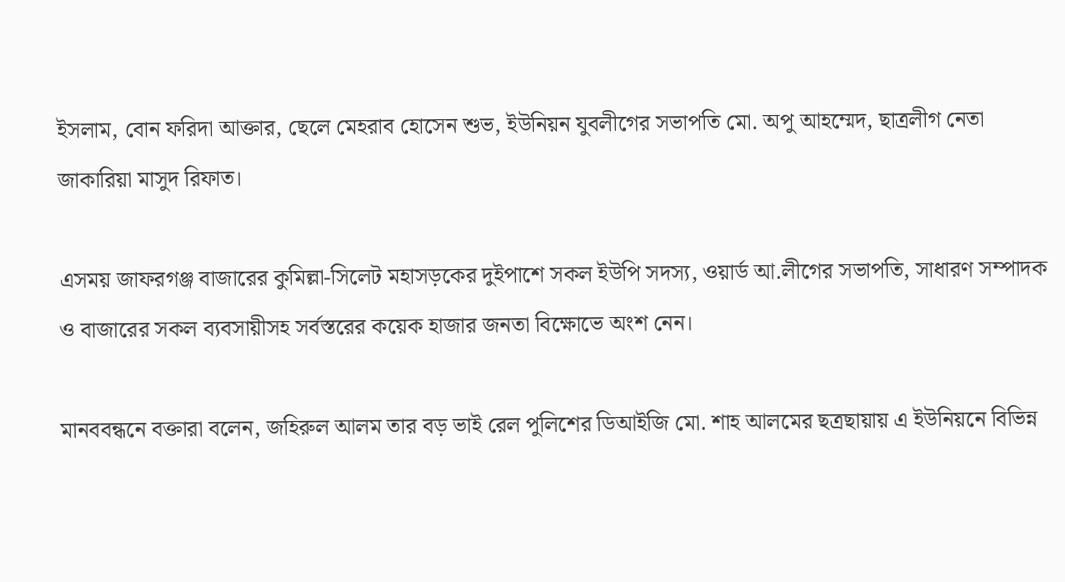ইসলাম, বোন ফরিদা আক্তার, ছেলে মেহরাব হোসেন শুভ, ইউনিয়ন যুবলীগের সভাপতি মো. অপু আহম্মেদ, ছাত্রলীগ নেতা জাকারিয়া মাসুদ রিফাত।

এসময় জাফরগঞ্জ বাজারের কুমিল্লা-সিলেট মহাসড়কের দুইপাশে সকল ইউপি সদস্য, ওয়ার্ড আ.লীগের সভাপতি, সাধারণ সম্পাদক ও বাজারের সকল ব্যবসায়ীসহ সর্বস্তরের কয়েক হাজার জনতা বিক্ষোভে অংশ নেন।

মানববন্ধনে বক্তারা বলেন, জহিরুল আলম তার বড় ভাই রেল পুলিশের ডিআইজি মো. শাহ আলমের ছত্রছায়ায় এ ইউনিয়নে বিভিন্ন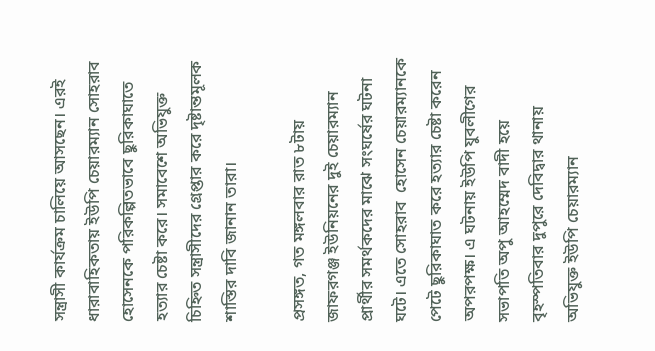সন্ত্রাসী কার্যক্রম চালিয়ে আসছেন। এরই ধারাবাহিকতায় ইউপি চেয়ারম্যান সোহরাব হোসেনকে পরিকল্পিতভাবে ছুরিকাঘাতে হত্যার চেষ্টা করে। সমাবেশে অভিযুক্ত চিহ্নিত সন্ত্রাসীদের গ্রেপ্তার করে দৃষ্টান্তমূলক শাস্তির দাবি জানান তারা।

প্রসঙ্গত, গত মঙ্গলবার রাত ৮টায় জাফরগঞ্জ ইউনিয়নের দুই চেয়ারম্যান প্রার্থীর সমর্থকদের মাঝে সংঘর্ষের ঘটনা ঘটে। এতে সোহরাব  হোসেন চেয়ারম্যানকে পেটে ছুরিকাঘাত করে হত্যার চেষ্টা করেন অপরপক্ষ। এ ঘটনায় ইউপি যুবলীগের সভাপতি অপু আহম্মেদ বাদী হয়ে বৃহস্পতিবার দুপুরে দেবিদ্বার থানায় অভিযুক্ত ইউপি চেয়ারম্যান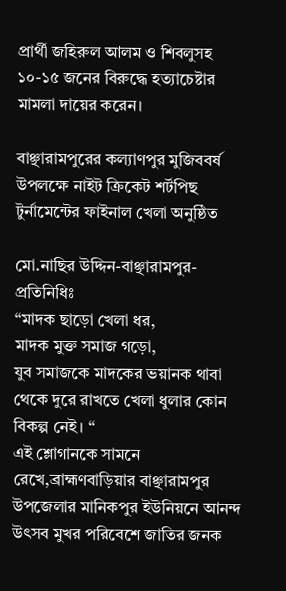প্রার্থী জহিরুল আলম ও শিবলুসহ ১০-১৫ জনের বিরুদ্ধে হত্যাচেষ্টার মামলা দায়ের করেন।

বাঞ্ছারামপুরের কল্যাণপুর মুজিববর্ষ উপলক্ষে নাইট ক্রিকেট শর্টপিছ টুর্নামেন্টের ফাইনাল খেলা অনুষ্ঠিত

মো.নাছির উদ্দিন-বাঞ্ছারামপুর-প্রতিনিধিঃ
“মাদক ছাড়ো খেলা ধর,
মাদক মুক্ত সমাজ গড়ো,
যুব সমাজকে মাদকের ভয়ানক থাবা থেকে দুরে রাখতে খেলা ধুলার কোন বিকল্প নেই। “
এই শ্লোগানকে সামনে রেখে,ব্রাহ্মণবাড়িয়ার বাঞ্ছারামপুর উপজেলার মানিকপুর ইউনিয়নে আনন্দ উৎসব মুখর পরিবেশে জাতির জনক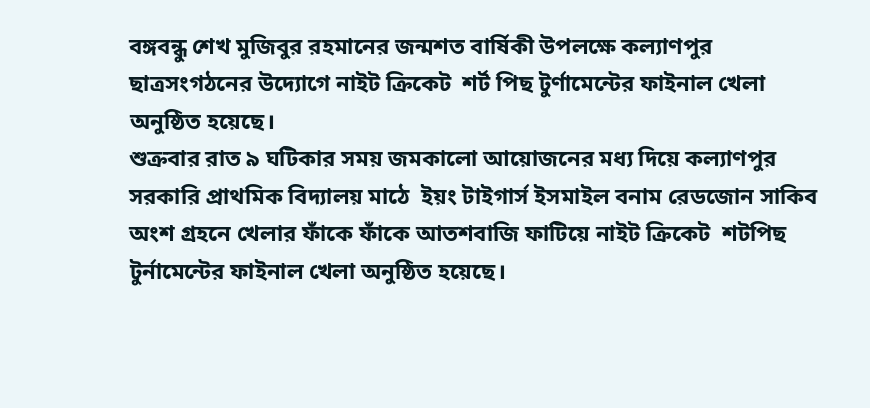বঙ্গবন্ধু শেখ মুজিবুর রহমানের জন্মশত বার্ষিকী উপলক্ষে কল্যাণপুর ছাত্রসংগঠনের উদ্যোগে নাইট ক্রিকেট  শর্ট পিছ টুর্ণামেন্টের ফাইনাল খেলা অনুষ্ঠিত হয়েছে।
শুক্রবার রাত ৯ ঘটিকার সময় জমকালো আয়োজনের মধ্য দিয়ে কল্যাণপুর সরকারি প্রাথমিক বিদ্যালয় মাঠে  ইয়ং টাইগার্স ইসমাইল বনাম রেডজোন সাকিব অংশ গ্রহনে খেলার ফাঁকে ফাঁকে আতশবাজি ফাটিয়ে নাইট ক্রিকেট  শটপিছ টুর্নামেন্টের ফাইনাল খেলা অনুষ্ঠিত হয়েছে।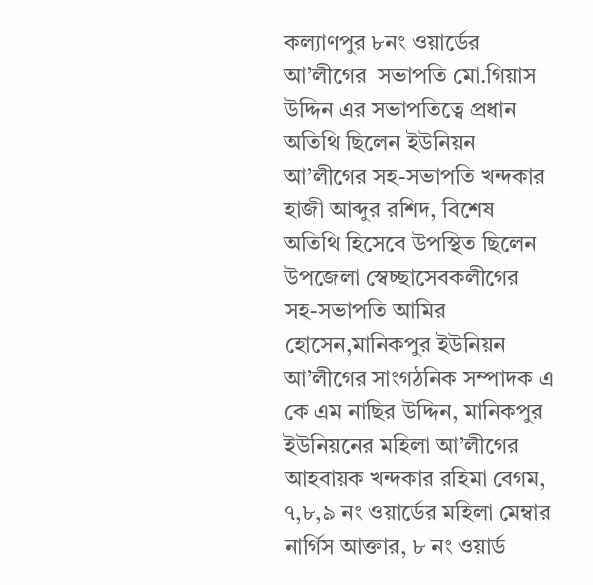কল্যাণপুর ৮নং ওয়ার্ডের আ’লীগের  সভাপতি মো.গিয়াস উদ্দিন এর সভাপতিত্বে প্রধান অতিথি ছিলেন ইউনিয়ন আ’লীগের সহ-সভাপতি খন্দকার হাজী আব্দুর রশিদ, বিশেষ অতিথি হিসেবে উপস্থিত ছিলেন উপজেলা স্বেচ্ছাসেবকলীগের সহ-সভাপতি আমির হোসেন,মানিকপুর ইউনিয়ন আ’লীগের সাংগঠনিক সম্পাদক এ কে এম নাছির উদ্দিন, মানিকপুর ইউনিয়নের মহিলা আ’লীগের  আহবায়ক খন্দকার রহিমা বেগম, ৭,৮,৯ নং ওয়ার্ডের মহিলা মেম্বার নার্গিস আক্তার, ৮ নং ওয়ার্ড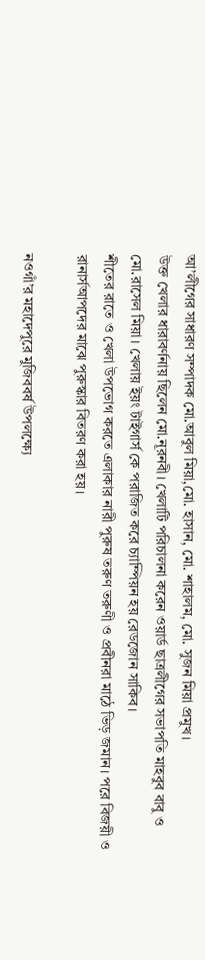আ’লীগের সাধারণ সম্পাদক মো.আবুল মিয়া,মো. হাসান, মো. শাহালম, মো. সুজন মিয়া প্রমুখ।
উক্ত খেলার ধারাবর্ণনায় ছিলেন মো.নূরনবী। খেলাটি পরিচালনা করেন ওয়ার্ড ছাত্রলীগের সভাপতি মাহবুব বাবু ও মো.রাসেল মিয়া। খেলায় ইয়ং টাইগার্স কে পরাজিত করে চ্যাম্পিয়ন হয় রেডজোন সাকিব।
শীতের রাতে ও খেলা উপভোগ করতে এলাকার নারী পুরুষ তরুণ তরুণী ও প্রবীনরা মাঠে ভিড় জমান। পরে বিজয়ী ও রানার্সআপদের মাঝে পুরুস্কার বিতরণ করা হয়।

নওগাঁ’র মহাদেপুরে মুজিববর্ষ উপলক্ষ্যে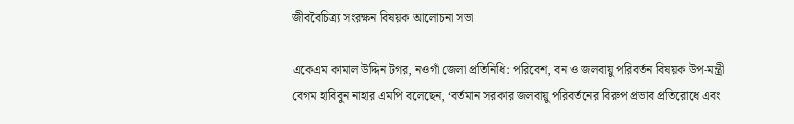জীববৈচিত্র্য সংরক্ষন বিষয়ক আলোচনা সভা

একেএম কামাল উদ্দিন টগর, নওগাঁ জেলা প্রতিনিধি: পরিবেশ, বন ও জলবায়ু পরিবর্তন বিষয়ক উপ-মন্ত্রী বেগম হাবিবুন নাহার এমপি বলেছেন, ‘বর্তমান সরকার জলবায়ু পরিবর্তনের বিরুপ প্রভাব প্রতিরোধে এবং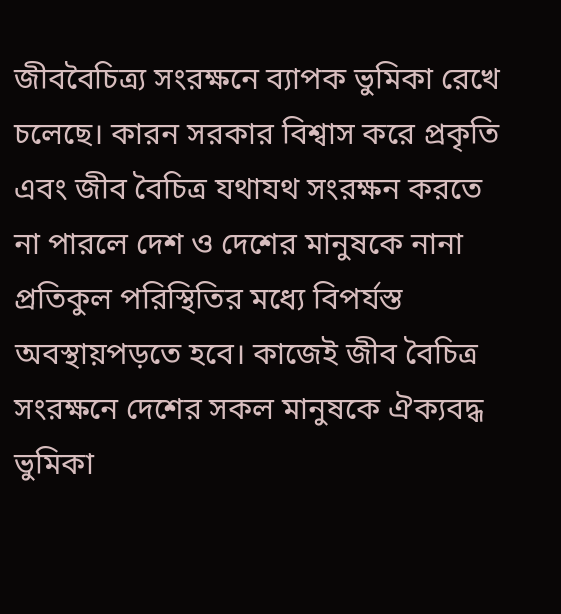জীববৈচিত্র্য সংরক্ষনে ব্যাপক ভুমিকা রেখে চলেছে। কারন সরকার বিশ্বাস করে প্রকৃতি এবং জীব বৈচিত্র যথাযথ সংরক্ষন করতে না পারলে দেশ ও দেশের মানুষকে নানা প্রতিকুল পরিস্থিতির মধ্যে বিপর্যস্ত অবস্থায়পড়তে হবে। কাজেই জীব বৈচিত্র সংরক্ষনে দেশের সকল মানুষকে ঐক্যবদ্ধ ভুমিকা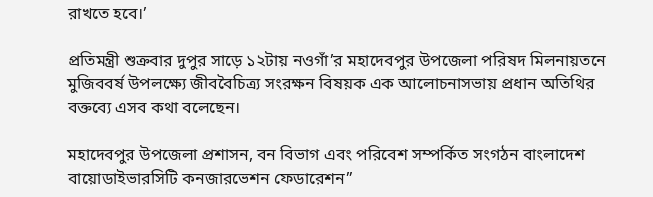রাখতে হবে।’

প্রতিমন্ত্রী শুক্রবার দুপুর সাড়ে ১২টায় নওগাঁ’র মহাদেবপুর উপজেলা পরিষদ মিলনায়তনে মুজিববর্ষ উপলক্ষ্যে জীববৈচিত্র্য সংরক্ষন বিষয়ক এক আলোচনাসভায় প্রধান অতিথির বক্তব্যে এসব কথা বলেছেন।

মহাদেবপুর উপজেলা প্রশাসন, বন বিভাগ এবং পরিবেশ সম্পর্কিত সংগঠন বাংলাদেশ বায়োডাইভারসিটি কনজারভেশন ফেডারেশন”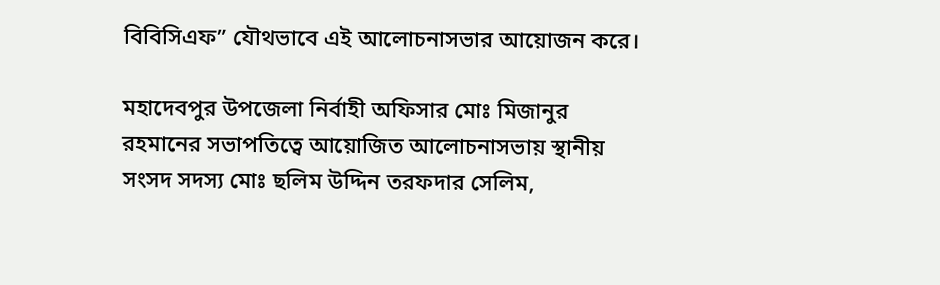বিবিসিএফ” যৌথভাবে এই আলোচনাসভার আয়োজন করে।

মহাদেবপুর উপজেলা নির্বাহী অফিসার মোঃ মিজানুর রহমানের সভাপতিত্বে আয়োজিত আলোচনাসভায় স্থানীয় সংসদ সদস্য মোঃ ছলিম উদ্দিন তরফদার সেলিম,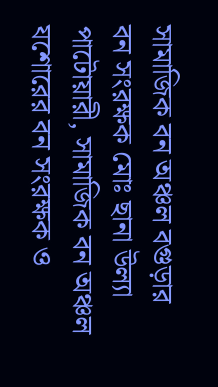সামাজিক বন অঞ্চল বগুড়ার বন সংরক্ষক মোঃ ছানা উল্যা পাটোয়ারী, সামাজিক বন অঞ্চল যশোরের বন সংরক্ষক ও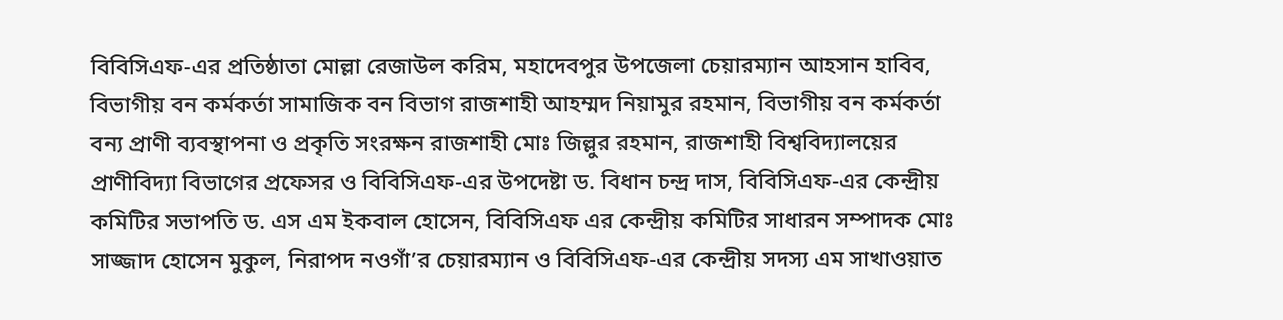বিবিসিএফ-এর প্রতিষ্ঠাতা মোল্লা রেজাউল করিম, মহাদেবপুর উপজেলা চেয়ারম্যান আহসান হাবিব, বিভাগীয় বন কর্মকর্তা সামাজিক বন বিভাগ রাজশাহী আহম্মদ নিয়ামুর রহমান, বিভাগীয় বন কর্মকর্তা বন্য প্রাণী ব্যবস্থাপনা ও প্রকৃতি সংরক্ষন রাজশাহী মোঃ জিল্লুর রহমান, রাজশাহী বিশ্ববিদ্যালয়ের প্রাণীবিদ্যা বিভাগের প্রফেসর ও বিবিসিএফ-এর উপদেষ্টা ড. বিধান চন্দ্র দাস, বিবিসিএফ-এর কেন্দ্রীয় কমিটির সভাপতি ড. এস এম ইকবাল হোসেন, বিবিসিএফ এর কেন্দ্রীয় কমিটির সাধারন সম্পাদক মোঃ সাজ্জাদ হোসেন মুকুল, নিরাপদ নওগাঁ’র চেয়ারম্যান ও বিবিসিএফ-এর কেন্দ্রীয় সদস্য এম সাখাওয়াত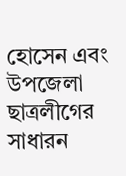হোসেন এবং উপজেলা ছাত্রলীগের সাধারন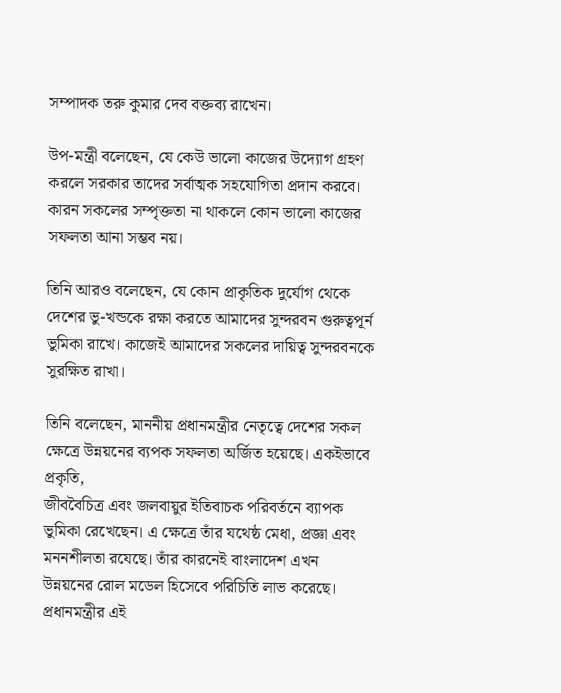সম্পাদক তরু কুমার দেব বক্তব্য রাখেন।

উপ-মন্ত্রী বলেছেন, যে কেউ ভালো কাজের উদ্যোগ গ্রহণ করলে সরকার তাদের সর্বাত্মক সহযোগিতা প্রদান করবে। কারন সকলের সম্পৃক্ততা না থাকলে কোন ভালো কাজের সফলতা আনা সম্ভব নয়।

তিনি আরও বলেছেন, যে কোন প্রাকৃতিক দুর্যোগ থেকে দেশের ভু-খন্ডকে রক্ষা করতে আমাদের সুন্দরবন গুরুত্বপূর্ন ভুমিকা রাখে। কাজেই আমাদের সকলের দায়িত্ব সুন্দরবনকে সুরক্ষিত রাখা।

তিনি বলেছেন, মাননীয় প্রধানমন্ত্রীর নেতৃত্বে দেশের সকল ক্ষেত্রে উন্নয়নের ব্যপক সফলতা অর্জিত হয়েছে। একইভাবে প্রকৃতি,
জীববৈচিত্র এবং জলবায়ুর ইতিবাচক পরিবর্তনে ব্যাপক ভুমিকা রেখেছেন। এ ক্ষেত্রে তাঁর যথেষ্ঠ মেধা, প্রজ্ঞা এবং মননশীলতা রযেছে। তাঁর কারনেই বাংলাদেশ এখন উন্নয়নের রোল মডেল হিসেবে পরিচিতি লাভ করেছে। প্রধানমন্ত্রীর এই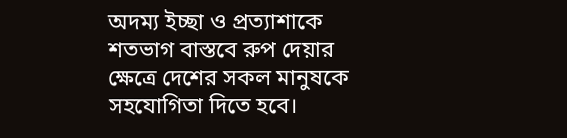অদম্য ইচ্ছা ও প্রত্যাশাকে শতভাগ বাস্তবে রুপ দেয়ার ক্ষেত্রে দেশের সকল মানুষকে সহযোগিতা দিতে হবে।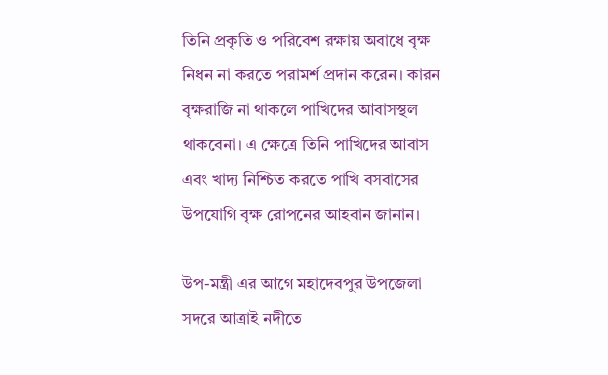তিনি প্রকৃতি ও পরিবেশ রক্ষায় অবাধে বৃক্ষ নিধন না করতে পরামর্শ প্রদান করেন। কারন বৃক্ষরাজি না থাকলে পাখিদের আবাসস্থল থাকবেনা। এ ক্ষেত্রে তিনি পাখিদের আবাস এবং খাদ্য নিশ্চিত করতে পাখি বসবাসের উপযোগি বৃক্ষ রোপনের আহবান জানান।

উপ-মন্ত্রী এর আগে মহাদেবপুর উপজেলা সদরে আত্রাই নদীতে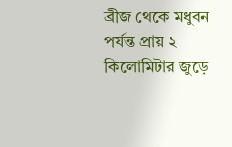ব্রীজ থেকে মধুবন পর্যন্ত প্রায় ২ কিলোমিটার জুড়ে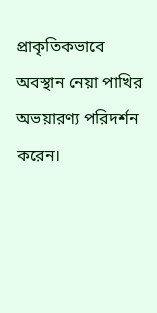প্রাকৃতিকভাবে অবস্থান নেয়া পাখির অভয়ারণ্য পরিদর্শন করেন।